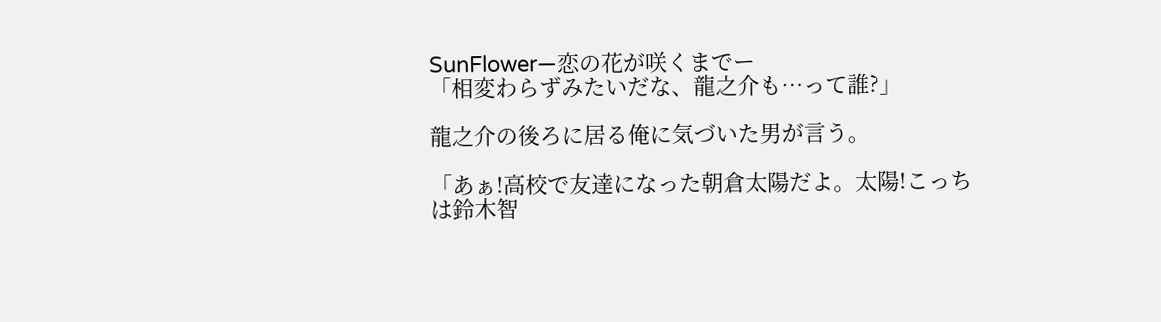SunFlower―恋の花が咲くまでー
「相変わらずみたいだな、龍之介も…って誰?」

龍之介の後ろに居る俺に気づいた男が言う。

「あぁ!高校で友達になった朝倉太陽だよ。太陽!こっちは鈴木智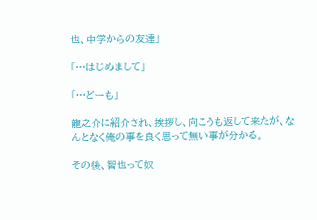也、中学からの友達」

「…はじめまして」

「…どーも」

龍之介に紹介され、挨拶し、向こうも返して来たが、なんとなく俺の事を良く思って無い事が分かる。

その後、智也って奴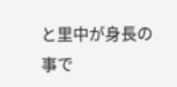と里中が身長の事で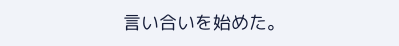言い合いを始めた。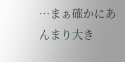…まぁ確かにあんまり大き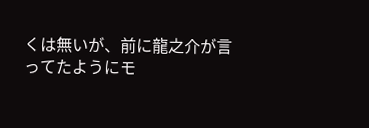くは無いが、前に龍之介が言ってたようにモ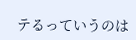テるっていうのは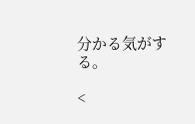分かる気がする。

<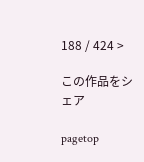188 / 424 >

この作品をシェア

pagetop